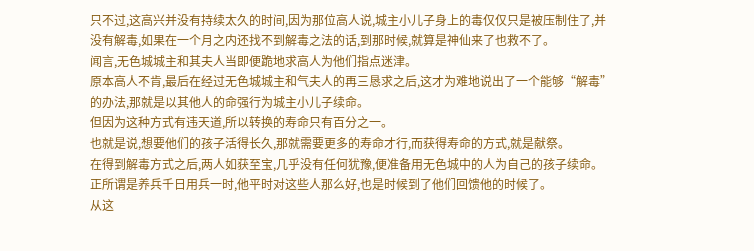只不过,这高兴并没有持续太久的时间,因为那位高人说,城主小儿子身上的毒仅仅只是被压制住了,并没有解毒,如果在一个月之内还找不到解毒之法的话,到那时候,就算是神仙来了也救不了。
闻言,无色城城主和其夫人当即便跪地求高人为他们指点迷津。
原本高人不肯,最后在经过无色城城主和气夫人的再三恳求之后,这才为难地说出了一个能够“解毒”的办法,那就是以其他人的命强行为城主小儿子续命。
但因为这种方式有违天道,所以转换的寿命只有百分之一。
也就是说,想要他们的孩子活得长久,那就需要更多的寿命才行,而获得寿命的方式,就是献祭。
在得到解毒方式之后,两人如获至宝,几乎没有任何犹豫,便准备用无色城中的人为自己的孩子续命。
正所谓是养兵千日用兵一时,他平时对这些人那么好,也是时候到了他们回馈他的时候了。
从这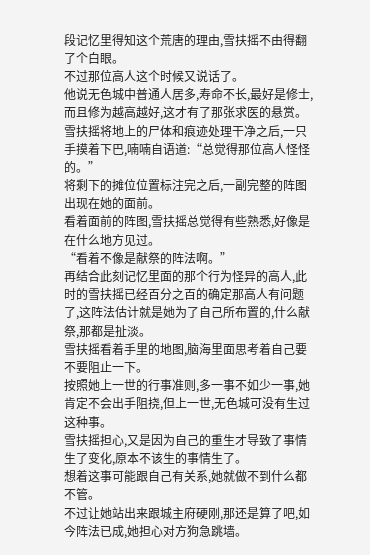段记忆里得知这个荒唐的理由,雪扶摇不由得翻了个白眼。
不过那位高人这个时候又说话了。
他说无色城中普通人居多,寿命不长,最好是修士,而且修为越高越好,这才有了那张求医的悬赏。
雪扶摇将地上的尸体和痕迹处理干净之后,一只手摸着下巴,喃喃自语道:“总觉得那位高人怪怪的。”
将剩下的摊位位置标注完之后,一副完整的阵图出现在她的面前。
看着面前的阵图,雪扶摇总觉得有些熟悉,好像是在什么地方见过。
“看着不像是献祭的阵法啊。”
再结合此刻记忆里面的那个行为怪异的高人,此时的雪扶摇已经百分之百的确定那高人有问题了,这阵法估计就是她为了自己所布置的,什么献祭,那都是扯淡。
雪扶摇看着手里的地图,脑海里面思考着自己要不要阻止一下。
按照她上一世的行事准则,多一事不如少一事,她肯定不会出手阻挠,但上一世,无色城可没有生过这种事。
雪扶摇担心,又是因为自己的重生才导致了事情生了变化,原本不该生的事情生了。
想着这事可能跟自己有关系,她就做不到什么都不管。
不过让她站出来跟城主府硬刚,那还是算了吧,如今阵法已成,她担心对方狗急跳墙。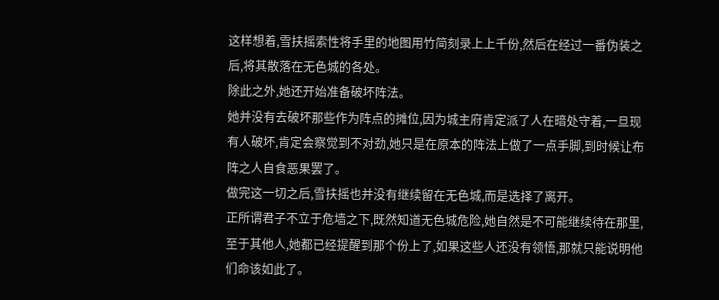这样想着,雪扶摇索性将手里的地图用竹简刻录上上千份,然后在经过一番伪装之后,将其散落在无色城的各处。
除此之外,她还开始准备破坏阵法。
她并没有去破坏那些作为阵点的摊位,因为城主府肯定派了人在暗处守着,一旦现有人破坏,肯定会察觉到不对劲,她只是在原本的阵法上做了一点手脚,到时候让布阵之人自食恶果罢了。
做完这一切之后,雪扶摇也并没有继续留在无色城,而是选择了离开。
正所谓君子不立于危墙之下,既然知道无色城危险,她自然是不可能继续待在那里,至于其他人,她都已经提醒到那个份上了,如果这些人还没有领悟,那就只能说明他们命该如此了。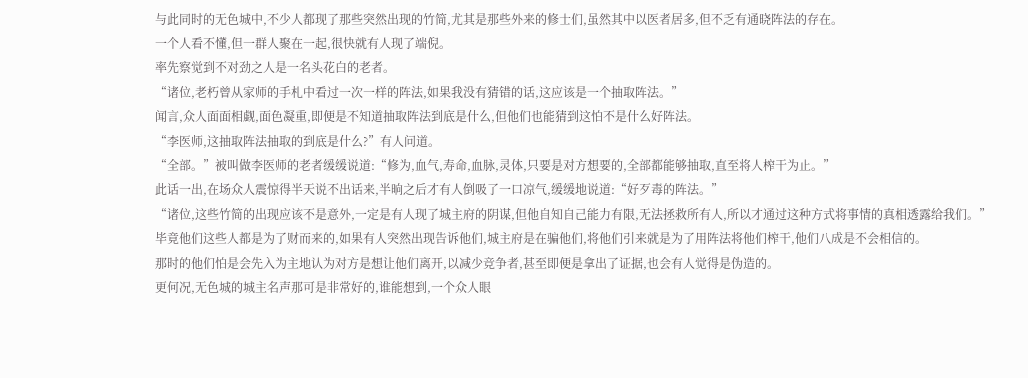与此同时的无色城中,不少人都现了那些突然出现的竹简,尤其是那些外来的修士们,虽然其中以医者居多,但不乏有通晓阵法的存在。
一个人看不懂,但一群人聚在一起,很快就有人现了端倪。
率先察觉到不对劲之人是一名头花白的老者。
“诸位,老朽曾从家师的手札中看过一次一样的阵法,如果我没有猜错的话,这应该是一个抽取阵法。”
闻言,众人面面相觑,面色凝重,即便是不知道抽取阵法到底是什么,但他们也能猜到这怕不是什么好阵法。
“李医师,这抽取阵法抽取的到底是什么?”有人问道。
“全部。”被叫做李医师的老者缓缓说道:“修为,血气,寿命,血脉,灵体,只要是对方想要的,全部都能够抽取,直至将人榨干为止。”
此话一出,在场众人震惊得半天说不出话来,半晌之后才有人倒吸了一口凉气,缓缓地说道:“好歹毒的阵法。”
“诸位,这些竹简的出现应该不是意外,一定是有人现了城主府的阴谋,但他自知自己能力有限,无法拯救所有人,所以才通过这种方式将事情的真相透露给我们。”
毕竟他们这些人都是为了财而来的,如果有人突然出现告诉他们,城主府是在骗他们,将他们引来就是为了用阵法将他们榨干,他们八成是不会相信的。
那时的他们怕是会先入为主地认为对方是想让他们离开,以减少竞争者,甚至即便是拿出了证据,也会有人觉得是伪造的。
更何况,无色城的城主名声那可是非常好的,谁能想到,一个众人眼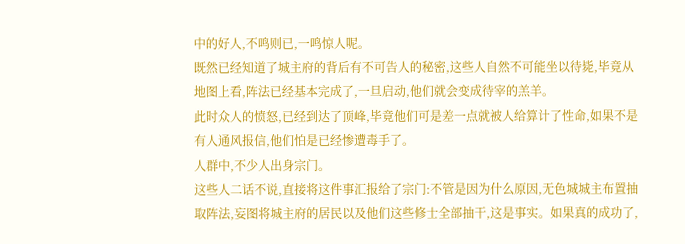中的好人,不鸣则已,一鸣惊人呢。
既然已经知道了城主府的背后有不可告人的秘密,这些人自然不可能坐以待毙,毕竟从地图上看,阵法已经基本完成了,一旦启动,他们就会变成待宰的羔羊。
此时众人的愤怒,已经到达了顶峰,毕竟他们可是差一点就被人给算计了性命,如果不是有人通风报信,他们怕是已经惨遭毒手了。
人群中,不少人出身宗门。
这些人二话不说,直接将这件事汇报给了宗门:不管是因为什么原因,无色城城主布置抽取阵法,妄图将城主府的居民以及他们这些修士全部抽干,这是事实。如果真的成功了,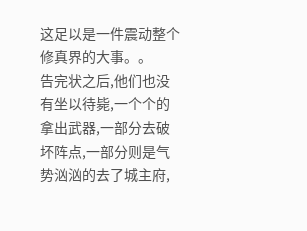这足以是一件震动整个修真界的大事。。
告完状之后,他们也没有坐以待毙,一个个的拿出武器,一部分去破坏阵点,一部分则是气势汹汹的去了城主府,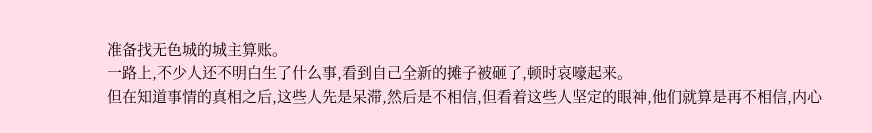准备找无色城的城主算账。
一路上,不少人还不明白生了什么事,看到自己全新的摊子被砸了,顿时哀嚎起来。
但在知道事情的真相之后,这些人先是呆滞,然后是不相信,但看着这些人坚定的眼神,他们就算是再不相信,内心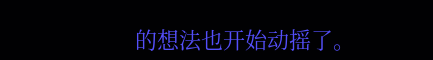的想法也开始动摇了。